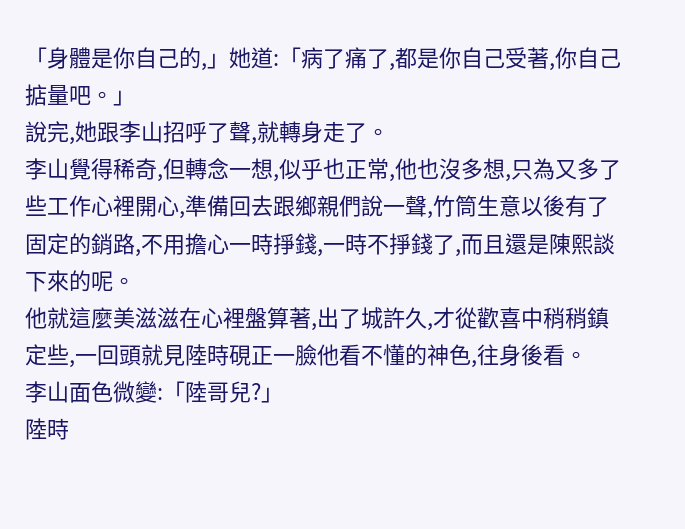「身體是你自己的,」她道:「病了痛了,都是你自己受著,你自己掂量吧。」
說完,她跟李山招呼了聲,就轉身走了。
李山覺得稀奇,但轉念一想,似乎也正常,他也沒多想,只為又多了些工作心裡開心,準備回去跟鄉親們說一聲,竹筒生意以後有了固定的銷路,不用擔心一時掙錢,一時不掙錢了,而且還是陳熙談下來的呢。
他就這麼美滋滋在心裡盤算著,出了城許久,才從歡喜中稍稍鎮定些,一回頭就見陸時硯正一臉他看不懂的神色,往身後看。
李山面色微變:「陸哥兒?」
陸時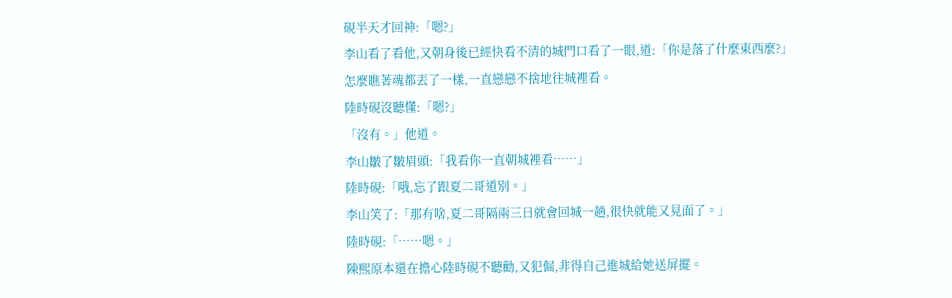硯半天才回神:「嗯?」
李山看了看他,又朝身後已經快看不清的城門口看了一眼,道:「你是落了什麼東西麼?」
怎麼瞧著魂都丟了一樣,一直戀戀不捨地往城裡看。
陸時硯沒聽懂:「嗯?」
「沒有。」他道。
李山皺了皺眉頭:「我看你一直朝城裡看……」
陸時硯:「哦,忘了跟夏二哥道別。」
李山笑了:「那有啥,夏二哥隔兩三日就會回城一趟,很快就能又見面了。」
陸時硯:「……嗯。」
陳熙原本還在擔心陸時硯不聽勸,又犯倔,非得自己進城給她送屏擺。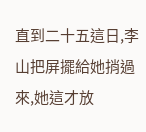直到二十五這日,李山把屏擺給她捎過來,她這才放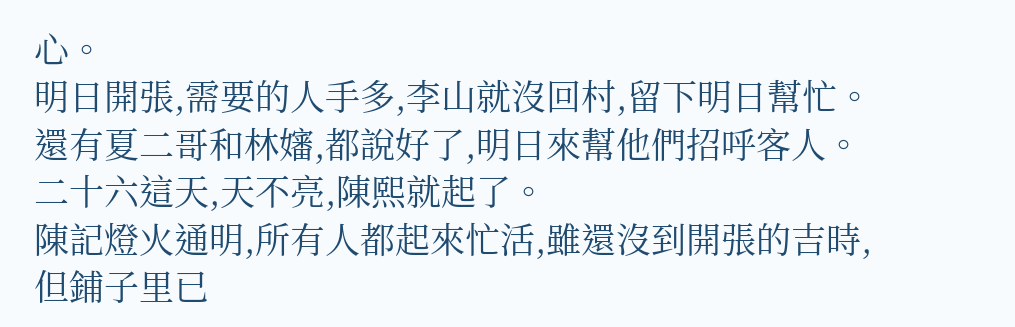心。
明日開張,需要的人手多,李山就沒回村,留下明日幫忙。
還有夏二哥和林嬸,都說好了,明日來幫他們招呼客人。
二十六這天,天不亮,陳熙就起了。
陳記燈火通明,所有人都起來忙活,雖還沒到開張的吉時,但鋪子里已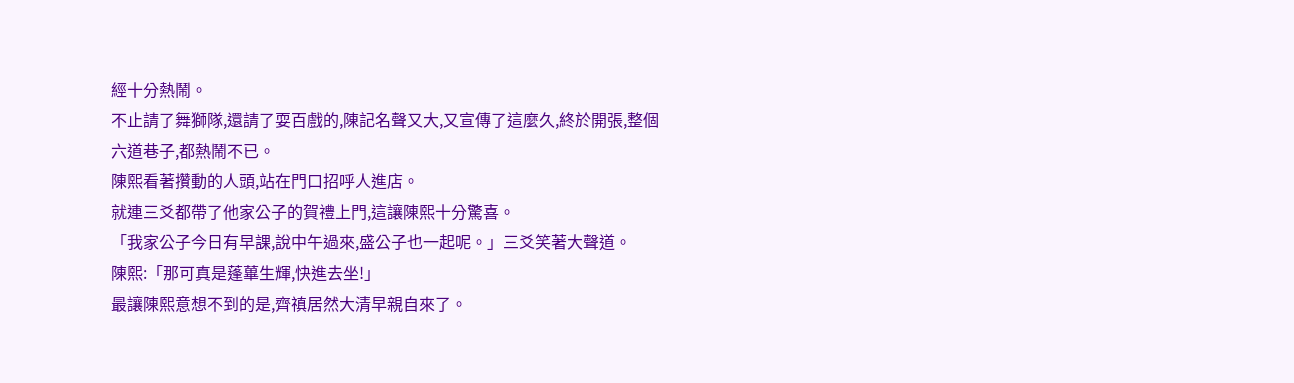經十分熱鬧。
不止請了舞獅隊,還請了耍百戲的,陳記名聲又大,又宣傳了這麼久,終於開張,整個六道巷子,都熱鬧不已。
陳熙看著攢動的人頭,站在門口招呼人進店。
就連三爻都帶了他家公子的賀禮上門,這讓陳熙十分驚喜。
「我家公子今日有早課,說中午過來,盛公子也一起呢。」三爻笑著大聲道。
陳熙:「那可真是蓬蓽生輝,快進去坐!」
最讓陳熙意想不到的是,齊禛居然大清早親自來了。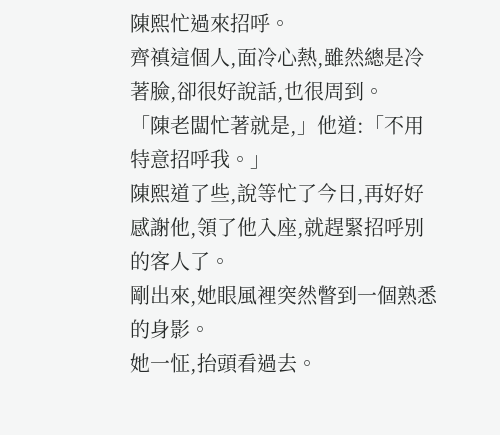陳熙忙過來招呼。
齊禛這個人,面冷心熱,雖然總是冷著臉,卻很好說話,也很周到。
「陳老闆忙著就是,」他道:「不用特意招呼我。」
陳熙道了些,說等忙了今日,再好好感謝他,領了他入座,就趕緊招呼別的客人了。
剛出來,她眼風裡突然瞥到一個熟悉的身影。
她一怔,抬頭看過去。